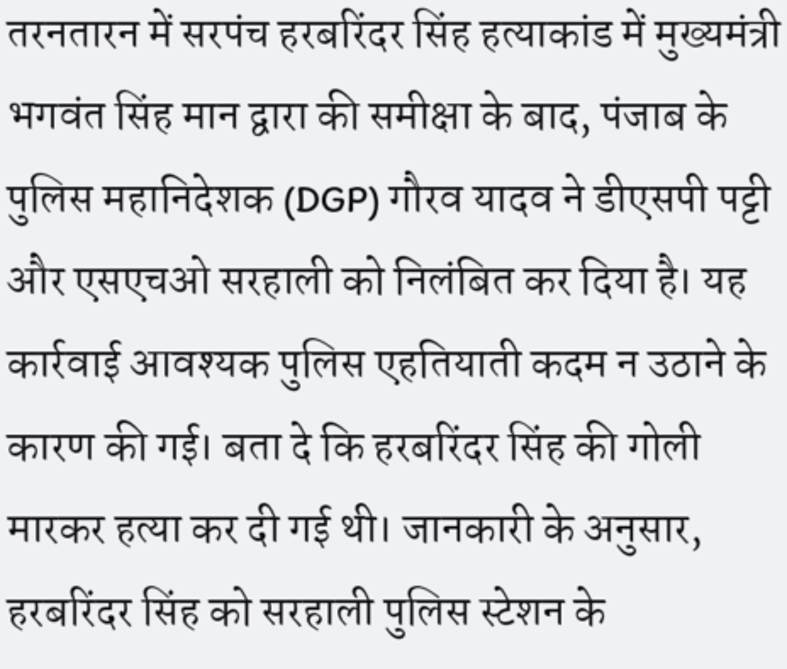तरनतारन में सरपंच हरबरिंदर सिंह हत्याकांड में मुख्यमंत्री भगवंत सिंह मान द्वारा की समीक्षा के बाद, पंजाब के पुलिस महानिदेशक (DGP) गौरव यादव ने डीएसपी पट्टी और एसएचओ सरहाली को निलंबित कर दिया है। यह कार्रवाई आवश्यक पुलिस एहतियाती कदम न उठाने के कारण की गई। बता दे कि हरबरिंदर सिंह की गोली मारकर हत्या कर दी गई थी। जानकारी के अनुसार, हरबरिंदर सिंह को सरहाली पुलिस स्टेशन के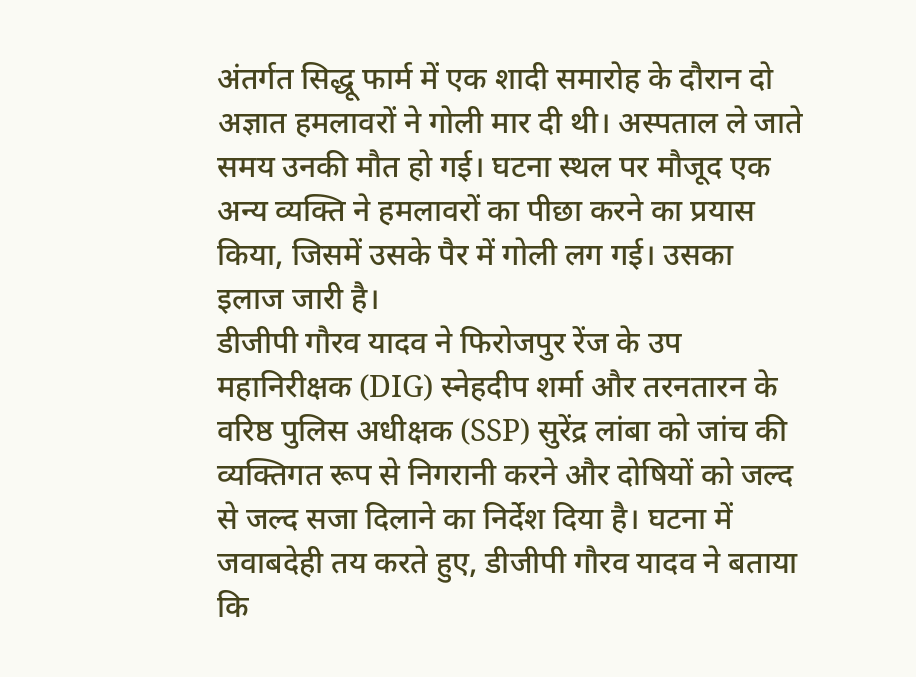अंतर्गत सिद्धू फार्म में एक शादी समारोह के दौरान दो अज्ञात हमलावरों ने गोली मार दी थी। अस्पताल ले जाते समय उनकी मौत हो गई। घटना स्थल पर मौजूद एक अन्य व्यक्ति ने हमलावरों का पीछा करने का प्रयास किया, जिसमें उसके पैर में गोली लग गई। उसका इलाज जारी है।
डीजीपी गौरव यादव ने फिरोजपुर रेंज के उप महानिरीक्षक (DIG) स्नेहदीप शर्मा और तरनतारन के वरिष्ठ पुलिस अधीक्षक (SSP) सुरेंद्र लांबा को जांच की व्यक्तिगत रूप से निगरानी करने और दोषियों को जल्द से जल्द सजा दिलाने का निर्देश दिया है। घटना में जवाबदेही तय करते हुए, डीजीपी गौरव यादव ने बताया कि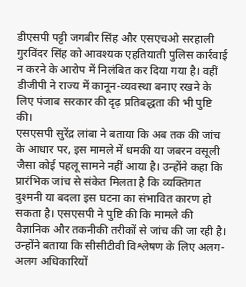डीएसपी पट्टी जगबीर सिंह और एसएचओ सरहाली गुरविंदर सिंह को आवश्यक एहतियाती पुलिस कार्रवाई न करने के आरोप में निलंबित कर दिया गया है। वहीं डीजीपी ने राज्य में कानून-व्यवस्था बनाए रखने के लिए पंजाब सरकार की दृढ़ प्रतिबद्धता की भी पुष्टि की।
एसएसपी सुरेंद्र लांबा ने बताया कि अब तक की जांच के आधार पर, इस मामले में धमकी या जबरन वसूली जैसा कोई पहलू सामने नहीं आया है। उन्होंने कहा कि प्रारंभिक जांच से संकेत मिलता है कि व्यक्तिगत दुश्मनी या बदला इस घटना का संभावित कारण हो सकता है। एसएसपी ने पुष्टि की कि मामले की वैज्ञानिक और तकनीकी तरीकों से जांच की जा रही है। उन्होंने बताया कि सीसीटीवी विश्लेषण के लिए अलग-अलग अधिकारियों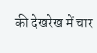की देखरेख में चार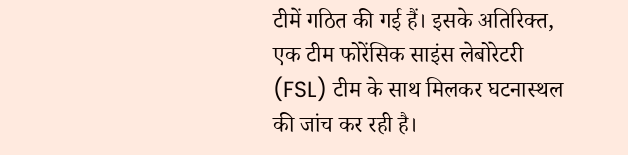टीमें गठित की गई हैं। इसके अतिरिक्त, एक टीम फोरेंसिक साइंस लेबोरेटरी (FSL) टीम के साथ मिलकर घटनास्थल की जांच कर रही है।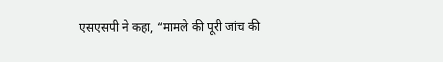एसएसपी ने कहा, “मामले की पूरी जांच की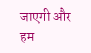जाएगी और हम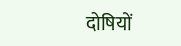दोषियों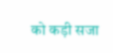को कड़ी सजा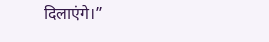दिलाएंगे।”